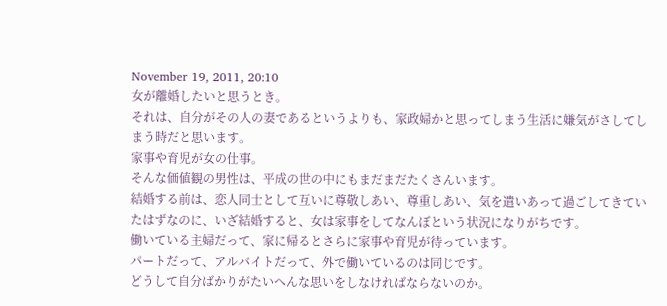November 19, 2011, 20:10
女が離婚したいと思うとき。
それは、自分がその人の妻であるというよりも、家政婦かと思ってしまう生活に嫌気がさしてしまう時だと思います。
家事や育児が女の仕事。
そんな価値観の男性は、平成の世の中にもまだまだたくさんいます。
結婚する前は、恋人同士として互いに尊敬しあい、尊重しあい、気を遣いあって過ごしてきていたはずなのに、いざ結婚すると、女は家事をしてなんぼという状況になりがちです。
働いている主婦だって、家に帰るとさらに家事や育児が待っています。
パートだって、アルバイトだって、外で働いているのは同じです。
どうして自分ばかりがたいへんな思いをしなければならないのか。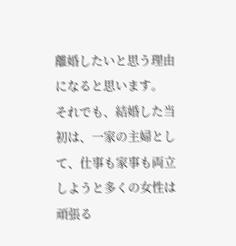離婚したいと思う理由になると思います。
それでも、結婚した当初は、一家の主婦として、仕事も家事も両立しようと多くの女性は頑張る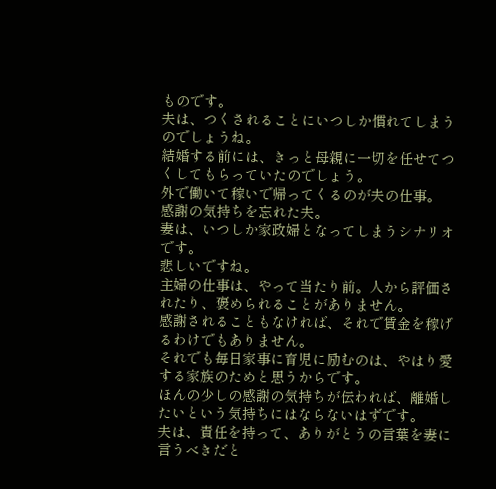ものです。
夫は、つくされることにいつしか慣れてしまうのでしょうね。
結婚する前には、きっと母親に一切を任せてつくしてもらっていたのでしょう。
外で働いて稼いで帰ってくるのが夫の仕事。
感謝の気持ちを忘れた夫。
妻は、いつしか家政婦となってしまうシナリオです。
悲しいですね。
主婦の仕事は、やって当たり前。人から評価されたり、褒められることがありません。
感謝されることもなければ、それで賃金を稼げるわけでもありません。
それでも毎日家事に育児に励むのは、やはり愛する家族のためと思うからです。
ほんの少しの感謝の気持ちが伝われば、離婚したいという気持ちにはならないはずです。
夫は、責任を持って、ありがとうの言葉を妻に言うべきだと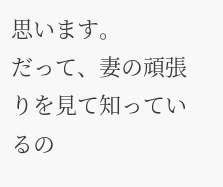思います。
だって、妻の頑張りを見て知っているの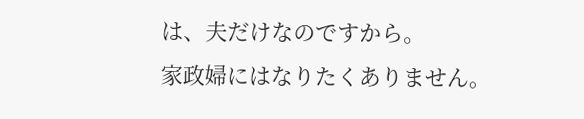は、夫だけなのですから。
家政婦にはなりたくありません。